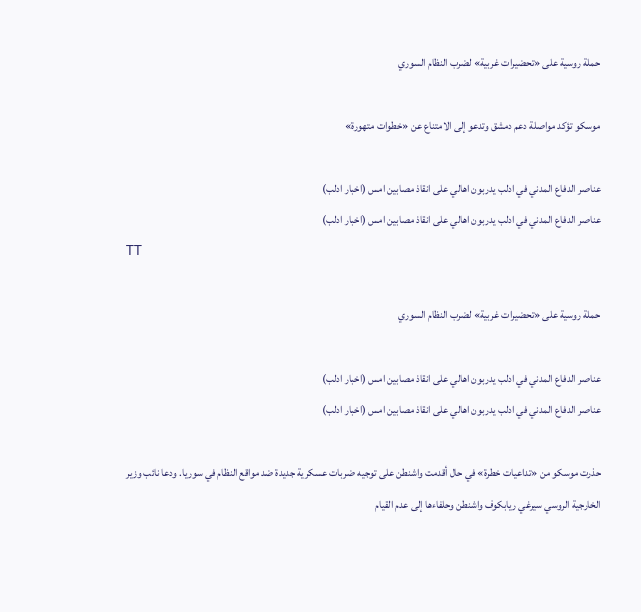حملة روسية على «تحضيرات غربية» لضرب النظام السوري

موسكو تؤكد مواصلة دعم دمشق وتدعو إلى الامتناع عن «خطوات متهورة»

عناصر الدفاع المدني في ادلب يدربون اهالي على انقاذ مصابين امس (اخبار ادلب)
عناصر الدفاع المدني في ادلب يدربون اهالي على انقاذ مصابين امس (اخبار ادلب)
TT

حملة روسية على «تحضيرات غربية» لضرب النظام السوري

عناصر الدفاع المدني في ادلب يدربون اهالي على انقاذ مصابين امس (اخبار ادلب)
عناصر الدفاع المدني في ادلب يدربون اهالي على انقاذ مصابين امس (اخبار ادلب)

حذرت موسكو من «تداعيات خطرة» في حال أقدمت واشنطن على توجيه ضربات عسكرية جديدة ضد مواقع النظام في سوريا. ودعا نائب وزير الخارجية الروسي سيرغي ريابكوف واشنطن وحلفاءها إلى عدم القيام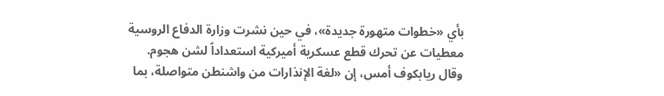بأي «خطوات متهورة جديدة»، في حين نشرت وزارة الدفاع الروسية معطيات عن تحرك قطع عسكرية أميركية استعداداً لشن هجوم.
وقال ريابكوف أمس، إن «لغة الإنذارات من واشنطن متواصلة، بما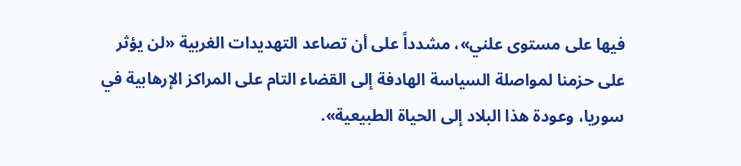فيها على مستوى علني»، مشدداً على أن تصاعد التهديدات الغربية «لن يؤثر على حزمنا لمواصلة السياسة الهادفة إلى القضاء التام على المراكز الإرهابية في سوريا، وعودة هذا البلاد إلى الحياة الطبيعية».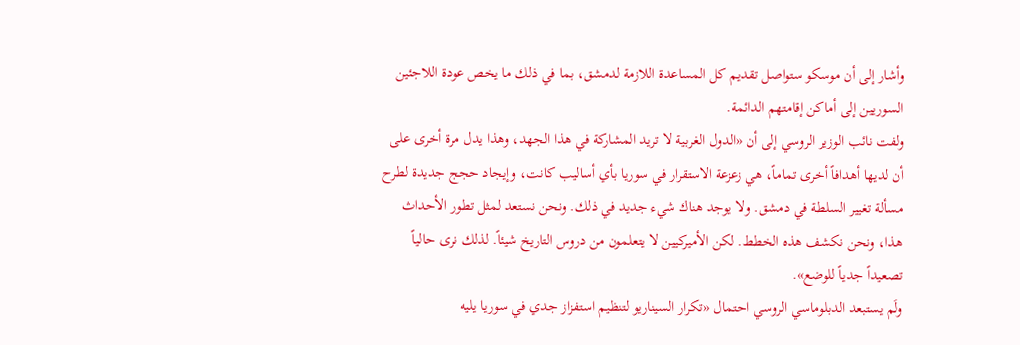وأشار إلى أن موسكو ستواصل تقديم كل المساعدة اللازمة لدمشق، بما في ذلك ما يخص عودة اللاجئين السوريين إلى أماكن إقامتهم الدائمة.
ولفت نائب الوزير الروسي إلى أن «الدول الغربية لا تريد المشاركة في هذا الجهد، وهذا يدل مرة أخرى على أن لديها أهدافاً أخرى تماماً، هي زعزعة الاستقرار في سوريا بأي أساليب كانت، وإيجاد حجج جديدة لطرح مسألة تغيير السلطة في دمشق. ولا يوجد هناك شيء جديد في ذلك. ونحن نستعد لمثل تطور الأحداث هذا، ونحن نكشف هذه الخطط. لكن الأميركيين لا يتعلمون من دروس التاريخ شيئاً. لذلك نرى حالياً تصعيداً جدياً للوضع».
ولَم يستبعد الدبلوماسي الروسي احتمال «تكرار السيناريو لتنظيم استفزاز جدي في سوريا يليه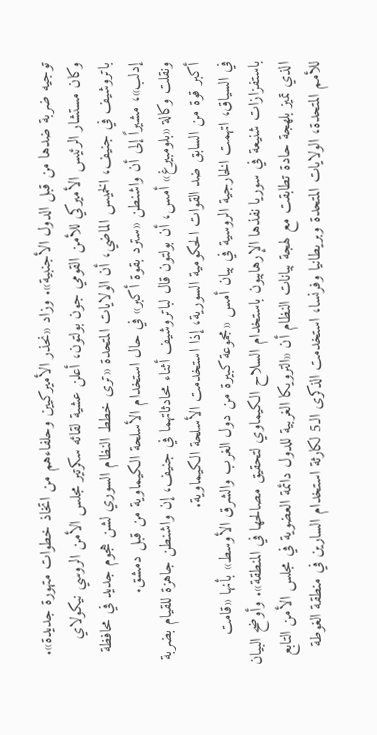توجيه ضربة ضدها من قبل الدول الأجنبية». وزاد «نحذر الأميركيين وحلفاءهم من اتخاذ خطوات متهورة جديدة».
وكان مستشار الرئيس الأميركي للأمن القومي جون بولتون، أعلن عشية لقائه سكرتير مجلس الأمن الروسي نيكولاي باتروشيف في جنيف، الخميس الماضي، أن الولايات المتحدة «ترى خطط النظام السوري لشن هجوم جديد في محافظة إدلب»، مشيراً إلى أن واشنطن «سترد بقوة أكبر» في حال استخدام الأسلحة الكيماوية من قبل دمشق.
ونقلت وكالة «بلومبيرغ» أمس، أن بولتون قال لباتروشيف أثناء محادثاتهما في جنيف، إن واشنطن جاهزة للقيام بضربة أكبر قوة من السابق ضد القوات الحكومية السورية، إذا استخدمت الأسلحة الكيماوية.
في السياق، اتهمت الخارجية الروسية في بيان أمس «مجموعة كبيرة من دول الغرب والشرق الأوسط» بأنها «قامت باستفزازات شنيعة في سوريا نفذها الإرهابيون باستخدام السلاح الكيماوي لتحقيق مصالحها في المنطقة». وأوضح البيان الذي تميز بلهجة حادة تطابقت مع لهجة بيانات النظام أن «الترويكا الغربية للدول دائمة العضوية في مجلس الأمن التابع للأمم المتحدة، الولايات المتحدة وبريطانيا وفرنسا، استخدمت الذكرى الـ5 لكارثة استخدام السارين في منطقة الغوطة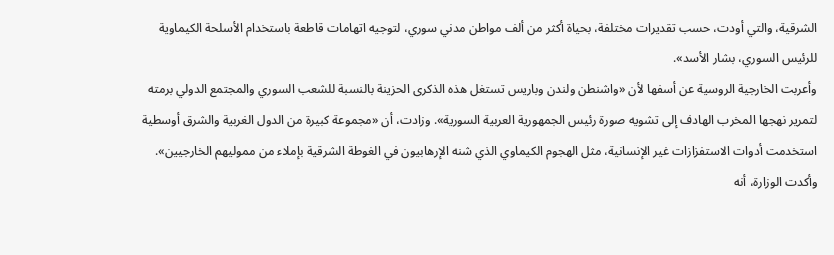الشرقية، والتي أودت، حسب تقديرات مختلفة، بحياة أكثر من ألف مواطن مدني سوري، لتوجيه اتهامات قاطعة باستخدام الأسلحة الكيماوية للرئيس السوري، بشار الأسد».
وأعربت الخارجية الروسية عن أسفها لأن «واشنطن ولندن وباريس تستغل هذه الذكرى الحزينة بالنسبة للشعب السوري والمجتمع الدولي برمته لتمرير نهجها المخرب الهادف إلى تشويه صورة رئيس الجمهورية العربية السورية». وزادت، أن «مجموعة كبيرة من الدول الغربية والشرق أوسطية استخدمت أدوات الاستفزازات غير الإنسانية، مثل الهجوم الكيماوي الذي شنه الإرهابيون في الغوطة الشرقية بإملاء من مموليهم الخارجيين».
وأكدت الوزارة، أنه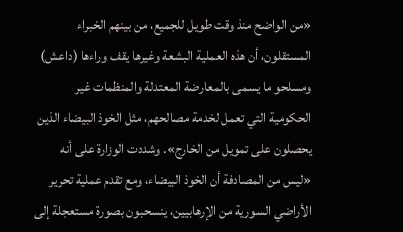«من الواضح منذ وقت طويل للجميع، من بينهم الخبراء المستقلون، أن هذه العملية البشعة وغيرها يقف وراءها (داعش) ومسلحو ما يسمى بالمعارضة المعتدلة والمنظمات غير الحكومية التي تعمل لخدمة مصالحهم، مثل الخوذ البيضاء الذين يحصلون على تمويل من الخارج». وشددت الوزارة على أنه «ليس من المصادفة أن الخوذ البيضاء، ومع تقدم عملية تحرير الأراضي السورية من الإرهابيين، ينسحبون بصورة مستعجلة إلى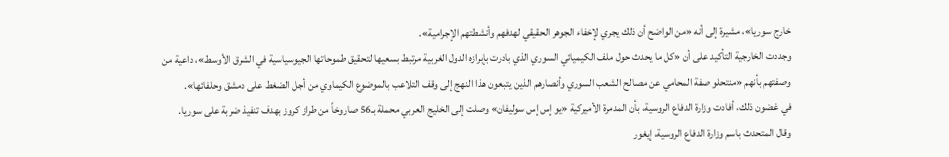خارج سوريا»، مشيرة إلى أنه «من الواضح أن ذلك يجري لإخفاء الجوهر الحقيقي لهدفهم وأنشطتهم الإجرامية».
وجددت الخارجية التأكيد على أن «كل ما يحدث حول ملف الكيميائي السوري الذي بادرت بإبرازه الدول الغربية مرتبط بسعيها لتحقيق طموحاتها الجيوسياسية في الشرق الأوسط»، داعية من وصفتهم بأنهم «منتحلو صفة المحامي عن مصالح الشعب السوري وأنصارهم الذين يتبعون هذا النهج إلى وقف التلاعب بالموضوع الكيماوي من أجل الضغط على دمشق وحلفائها».
في غضون ذلك، أفادت وزارة الدفاع الروسية، بأن المدمرة الأميركية «يو إس إس سوليفان» وصلت إلى الخليج العربي محملة بـ56 صاروخاً من طراز كروز بهدف تنفيذ ضربة على سوريا.
وقال المتحدث باسم وزارة الدفاع الروسية، إيغور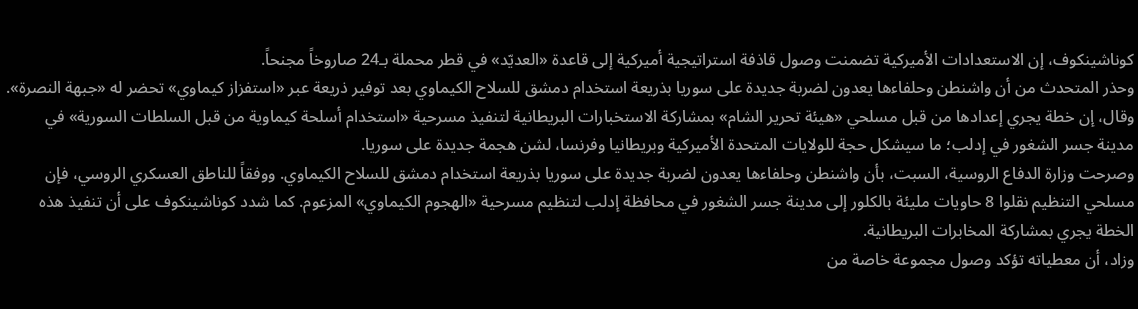كوناشينكوف، إن الاستعدادات الأميركية تضمنت وصول قاذفة استراتيجية أميركية إلى قاعدة «العديّد» في قطر محملة بـ24 صاروخاً مجنحاً.
وحذر المتحدث من أن واشنطن وحلفاءها يعدون لضربة جديدة على سوريا بذريعة استخدام دمشق للسلاح الكيماوي بعد توفير ذريعة عبر «استفزاز كيماوي» تحضر له «جبهة النصرة».
وقال، إن خطة يجري إعدادها من قبل مسلحي «هيئة تحرير الشام» بمشاركة الاستخبارات البريطانية لتنفيذ مسرحية «استخدام أسلحة كيماوية من قبل السلطات السورية» في مدينة جسر الشغور في إدلب؛ ما سيشكل حجة للولايات المتحدة الأميركية وبريطانيا وفرنسا، لشن هجمة جديدة على سوريا.
وصرحت وزارة الدفاع الروسية، السبت، بأن واشنطن وحلفاءها يعدون لضربة جديدة على سوريا بذريعة استخدام دمشق للسلاح الكيماوي. ووفقاً للناطق العسكري الروسي، فإن مسلحي التنظيم نقلوا 8 حاويات مليئة بالكلور إلى مدينة جسر الشغور في محافظة إدلب لتنظيم مسرحية «الهجوم الكيماوي» المزعوم. كما شدد كوناشينكوف على أن تنفيذ هذه الخطة يجري بمشاركة المخابرات البريطانية.
وزاد، أن معطياته تؤكد وصول مجموعة خاصة من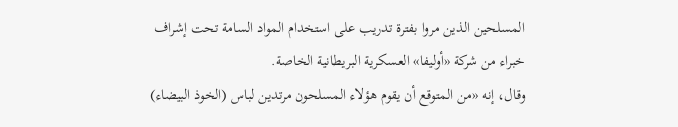المسلحين الذين مروا بفترة تدريب على استخدام المواد السامة تحت إشراف خبراء من شركة «أوليفا» العسكرية البريطانية الخاصة.
وقال، إنه «من المتوقع أن يقوم هؤلاء المسلحون مرتدين لباس (الخوذ البيضاء)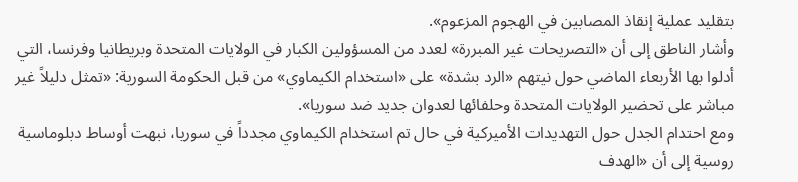بتقليد عملية إنقاذ المصابين في الهجوم المزعوم».
وأشار الناطق إلى أن «التصريحات غير المبررة» لعدد من المسؤولين الكبار في الولايات المتحدة وبريطانيا وفرنسا، التي أدلوا بها الأربعاء الماضي حول نيتهم «الرد بشدة» على «استخدام الكيماوي» من قبل الحكومة السورية: «تمثل دليلاً غير مباشر على تحضير الولايات المتحدة وحلفائها لعدوان جديد ضد سوريا».
ومع احتدام الجدل حول التهديدات الأميركية في حال تم استخدام الكيماوي مجدداً في سوريا، نبهت أوساط دبلوماسية روسية إلى أن «الهدف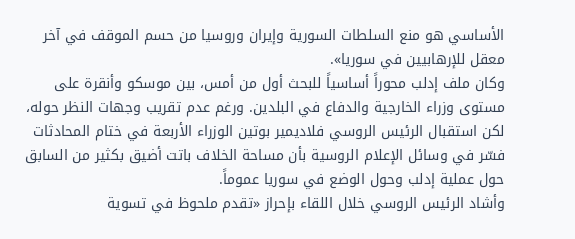الأساسي هو منع السلطات السورية وإيران وروسيا من حسم الموقف في آخر معقل للإرهابيين في سوريا».
وكان ملف إدلب محوراً أساسياً للبحث أول من أمس، بين موسكو وأنقرة على مستوى وزراء الخارجية والدفاع في البلدين. ورغم عدم تقريب وجهات النظر حوله، لكن استقبال الرئيس الروسي فلاديمير بوتين الوزراء الأربعة في ختام المحادثات فسّر في وسائل الإعلام الروسية بأن مساحة الخلاف باتت أضيق بكثير من السابق حول عملية إدلب وحول الوضع في سوريا عموماً.
وأشاد الرئيس الروسي خلال اللقاء بإحراز «تقدم ملحوظ في تسوية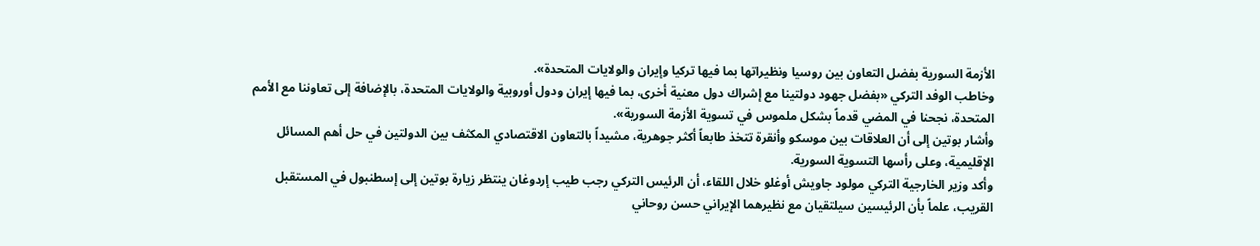الأزمة السورية بفضل التعاون بين روسيا ونظيراتها بما فيها تركيا وإيران والولايات المتحدة».
وخاطب الوفد التركي «بفضل جهود دولتينا مع إشراك دول معنية أخرى، بما فيها إيران ودول أوروبية والولايات المتحدة، بالإضافة إلى تعاوننا مع الأمم المتحدة، نجحنا في المضي قدماً بشكل ملموس في تسوية الأزمة السورية».
وأشار بوتين إلى أن العلاقات بين موسكو وأنقرة تتخذ طابعاً أكثر جوهرية، مشيداً بالتعاون الاقتصادي المكثف بين الدولتين في حل أهم المسائل الإقليمية، وعلى رأسها التسوية السورية.
وأكد وزير الخارجية التركي مولود جاويش أوغلو خلال اللقاء، أن الرئيس التركي رجب طيب إردوغان ينتظر زيارة بوتين إلى إسطنبول في المستقبل القريب، علماً بأن الرئيسين سيلتقيان مع نظيرهما الإيراني حسن روحاني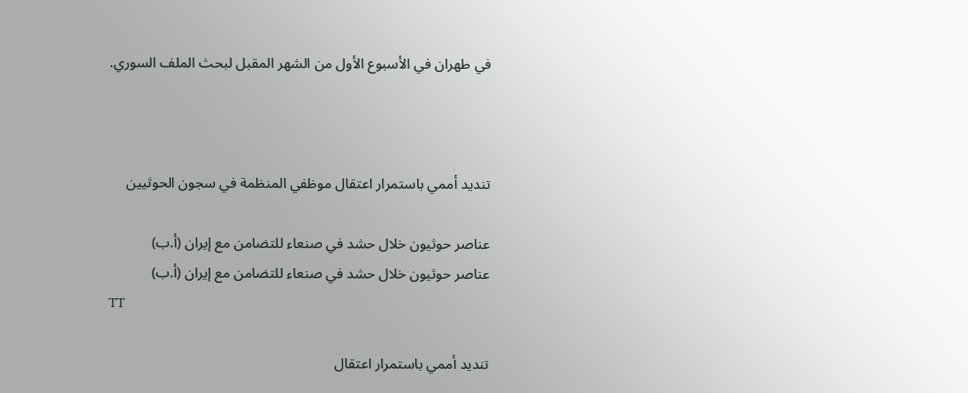في طهران في الأسبوع الأول من الشهر المقبل لبحث الملف السوري.



تنديد أممي باستمرار اعتقال موظفي المنظمة في سجون الحوثيين

عناصر حوثيون خلال حشد في صنعاء للتضامن مع إيران (أ.ب)
عناصر حوثيون خلال حشد في صنعاء للتضامن مع إيران (أ.ب)
TT

تنديد أممي باستمرار اعتقال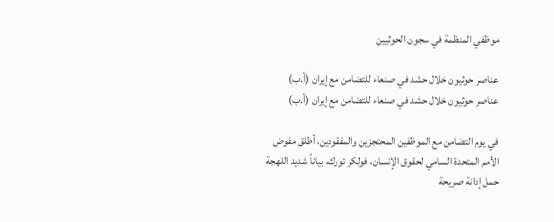موظفي المنظمة في سجون الحوثيين

عناصر حوثيون خلال حشد في صنعاء للتضامن مع إيران (أ.ب)
عناصر حوثيون خلال حشد في صنعاء للتضامن مع إيران (أ.ب)

في يوم التضامن مع الموظفين المحتجزين والمفقودين، أطلق مفوض الأمم المتحدة السامي لحقوق الإنسان، فولكر تورك، بياناً شديد اللهجة حمل إدانة صريحة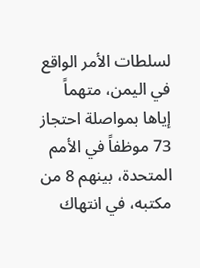لسلطات الأمر الواقع في اليمن، متهماً إياها بمواصلة احتجاز 73 موظفاً في الأمم المتحدة، بينهم 8 من مكتبه، في انتهاك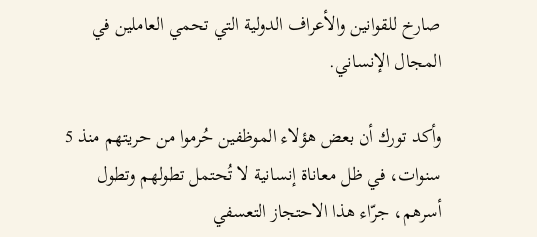صارخ للقوانين والأعراف الدولية التي تحمي العاملين في المجال الإنساني.

وأكد تورك أن بعض هؤلاء الموظفين حُرموا من حريتهم منذ 5 سنوات، في ظل معاناة إنسانية لا تُحتمل تطولهم وتطول أسرهم، جرّاء هذا الاحتجاز التعسفي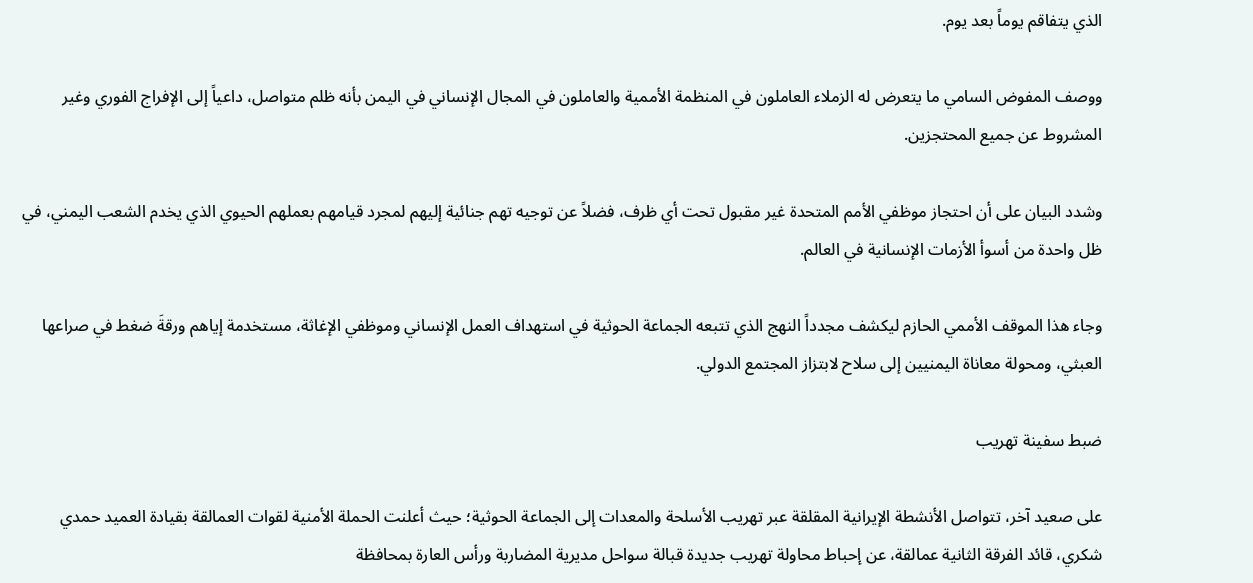الذي يتفاقم يوماً بعد يوم.

ووصف المفوض السامي ما يتعرض له الزملاء العاملون في المنظمة الأممية والعاملون في المجال الإنساني في اليمن بأنه ظلم متواصل، داعياً إلى الإفراج الفوري وغير المشروط عن جميع المحتجزين.

وشدد البيان على أن احتجاز موظفي الأمم المتحدة غير مقبول تحت أي ظرف، فضلاً عن توجيه تهم جنائية إليهم لمجرد قيامهم بعملهم الحيوي الذي يخدم الشعب اليمني، في ظل واحدة من أسوأ الأزمات الإنسانية في العالم.

وجاء هذا الموقف الأممي الحازم ليكشف مجدداً النهج الذي تتبعه الجماعة الحوثية في استهداف العمل الإنساني وموظفي الإغاثة، مستخدمة إياهم ورقةَ ضغط في صراعها العبثي، ومحولة معاناة اليمنيين إلى سلاح لابتزاز المجتمع الدولي.

ضبط سفينة تهريب

على صعيد آخر، تتواصل الأنشطة الإيرانية المقلقة عبر تهريب الأسلحة والمعدات إلى الجماعة الحوثية؛ حيث أعلنت الحملة الأمنية لقوات العمالقة بقيادة العميد حمدي شكري، قائد الفرقة الثانية عمالقة، عن إحباط محاولة تهريب جديدة قبالة سواحل مديرية المضاربة ورأس العارة بمحافظة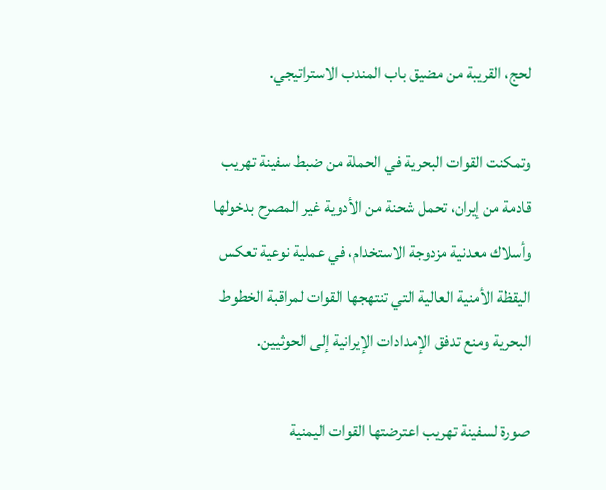لحج، القريبة من مضيق باب المندب الاستراتيجي.

وتمكنت القوات البحرية في الحملة من ضبط سفينة تهريب قادمة من إيران، تحمل شحنة من الأدوية غير المصرح بدخولها وأسلاك معدنية مزدوجة الاستخدام، في عملية نوعية تعكس اليقظة الأمنية العالية التي تنتهجها القوات لمراقبة الخطوط البحرية ومنع تدفق الإمدادات الإيرانية إلى الحوثيين.

صورة لسفينة تهريب اعترضتها القوات اليمنية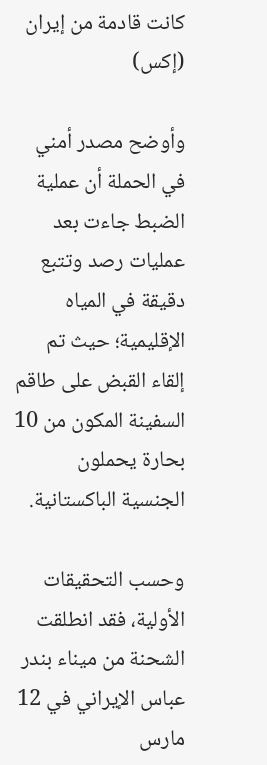كانت قادمة من إيران (إكس)

وأوضح مصدر أمني في الحملة أن عملية الضبط جاءت بعد عمليات رصد وتتبع دقيقة في المياه الإقليمية؛ حيث تم إلقاء القبض على طاقم السفينة المكون من 10 بحارة يحملون الجنسية الباكستانية.

وحسب التحقيقات الأولية، فقد انطلقت الشحنة من ميناء بندر عباس الإيراني في 12 مارس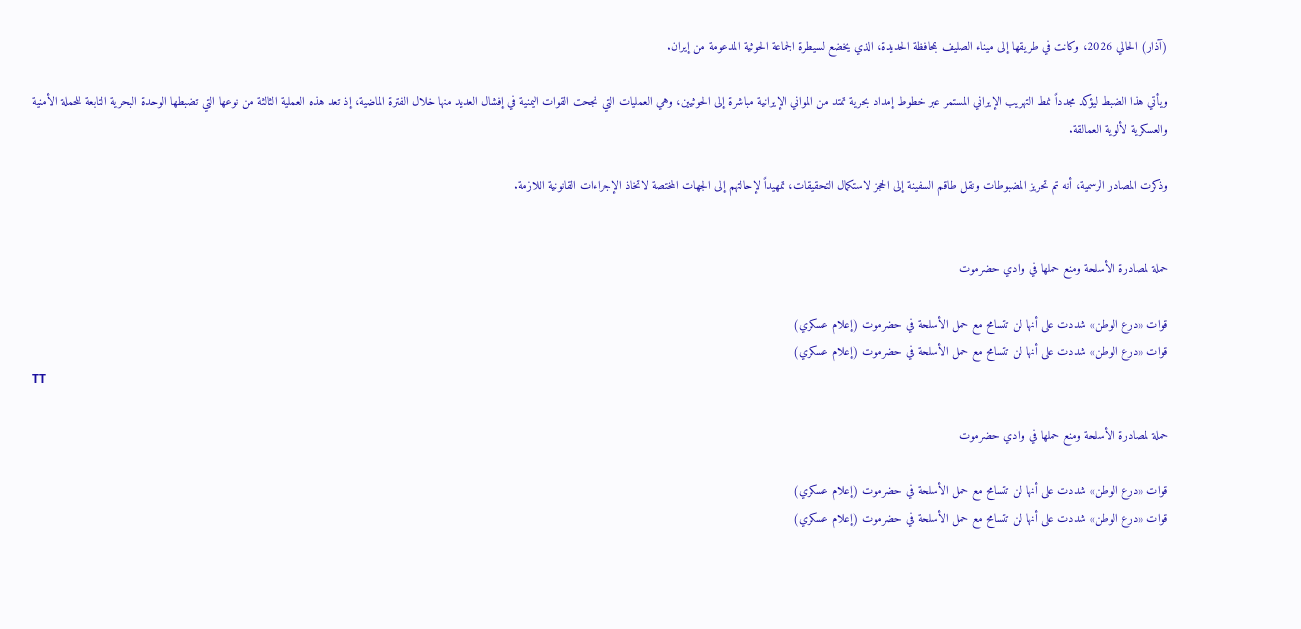(آذار) الحالي 2026، وكانت في طريقها إلى ميناء الصليف بمحافظة الحديدة، الذي يخضع لسيطرة الجماعة الحوثية المدعومة من إيران.

ويأتي هذا الضبط ليؤكد مجدداً نمط التهريب الإيراني المستمر عبر خطوط إمداد بحرية تمتد من المواني الإيرانية مباشرة إلى الحوثيين، وهي العمليات التي نجحت القوات اليمنية في إفشال العديد منها خلال الفترة الماضية، إذ تعد هذه العملية الثالثة من نوعها التي تضبطها الوحدة البحرية التابعة للحملة الأمنية والعسكرية لألوية العمالقة.

وذكرت المصادر الرسمية، أنه تم تحريز المضبوطات ونقل طاقم السفينة إلى الحجز لاستكمال التحقيقات، تمهيداً لإحالتهم إلى الجهات المختصة لاتخاذ الإجراءات القانونية اللازمة.


حملة لمصادرة الأسلحة ومنع حملها في وادي حضرموت

قوات «درع الوطن» شددت على أنها لن تتسامح مع حمل الأسلحة في حضرموت (إعلام عسكري)
قوات «درع الوطن» شددت على أنها لن تتسامح مع حمل الأسلحة في حضرموت (إعلام عسكري)
TT

حملة لمصادرة الأسلحة ومنع حملها في وادي حضرموت

قوات «درع الوطن» شددت على أنها لن تتسامح مع حمل الأسلحة في حضرموت (إعلام عسكري)
قوات «درع الوطن» شددت على أنها لن تتسامح مع حمل الأسلحة في حضرموت (إعلام عسكري)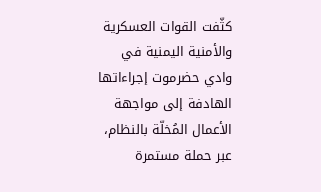كثّفت القوات العسكرية والأمنية اليمنية في وادي حضرموت إجراءاتها الهادفة إلى مواجهة الأعمال المُخلّة بالنظام، عبر حملة مستمرة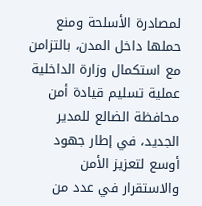لمصادرة الأسلحة ومنع حملها داخل المدن، بالتزامن مع استكمال وزارة الداخلية عملية تسليم قيادة أمن محافظة الضالع للمدير الجديد، في إطار جهود أوسع لتعزيز الأمن والاستقرار في عدد من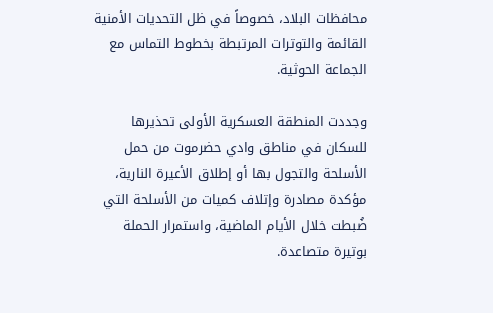محافظات البلاد، خصوصاً في ظل التحديات الأمنية القائمة والتوترات المرتبطة بخطوط التماس مع الجماعة الحوثية.

وجددت المنطقة العسكرية الأولى تحذيرها للسكان في مناطق وادي حضرموت من حمل الأسلحة والتجول بها أو إطلاق الأعيرة النارية، مؤكدة مصادرة وإتلاف كميات من الأسلحة التي ضُبطت خلال الأيام الماضية، واستمرار الحملة بوتيرة متصاعدة.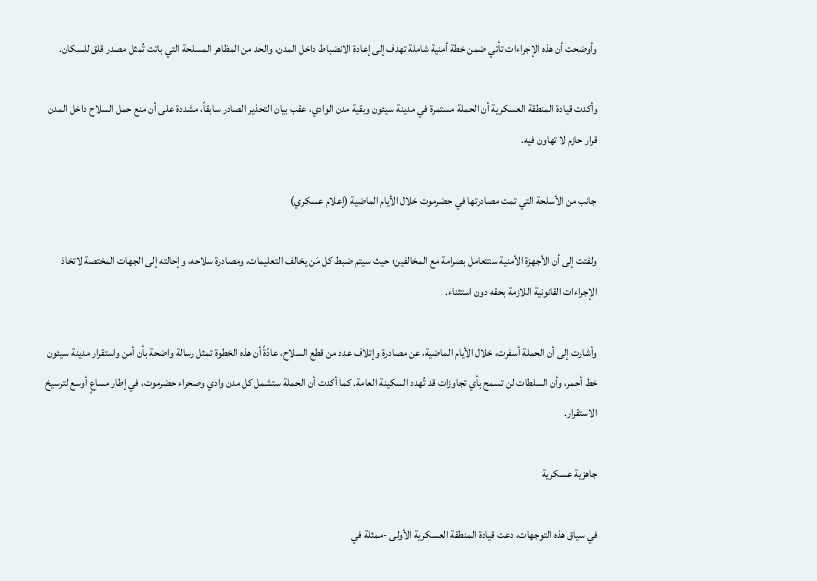وأوضحت أن هذه الإجراءات تأتي ضمن خطة أمنية شاملة تهدف إلى إعادة الانضباط داخل المدن، والحد من المظاهر المسلحة التي باتت تُمثل مصدر قلق للسكان.

وأكدت قيادة المنطقة العسكرية أن الحملة مستمرة في مدينة سيئون وبقية مدن الوادي، عقب بيان التحذير الصادر سابقاً، مشددة على أن منع حمل السلاح داخل المدن قرار حازم لا تهاون فيه.

جانب من الأسلحة التي تمت مصادرتها في حضرموت خلال الأيام الماضية (إعلام عسكري)

ولفتت إلى أن الأجهزة الأمنية ستتعامل بصرامة مع المخالفين؛ حيث سيتم ضبط كل مَن يخالف التعليمات، ومصادرة سلاحه، وإحالته إلى الجهات المختصة لاتخاذ الإجراءات القانونية اللازمة بحقه دون استثناء.

وأشارت إلى أن الحملة أسفرت، خلال الأيام الماضية، عن مصادرة وإتلاف عدد من قطع السلاح، عادّةً أن هذه الخطوة تمثل رسالة واضحة بأن أمن واستقرار مدينة سيئون خط أحمر، وأن السلطات لن تسمح بأي تجاوزات قد تُهدد السكينة العامة. كما أكدت أن الحملة ستشمل كل مدن وادي وصحراء حضرموت، في إطار مساعٍ أوسع لترسيخ الاستقرار.

جاهزية عسكرية

في سياق هذه التوجهات، دعت قيادة المنطقة العسكرية الأولى -ممثلة في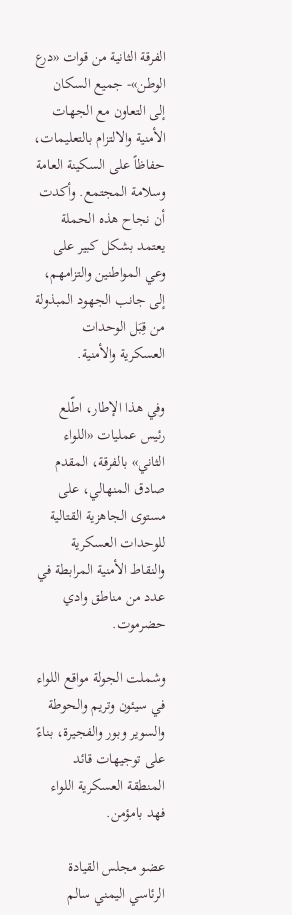الفرقة الثانية من قوات «درع الوطن»- جميع السكان إلى التعاون مع الجهات الأمنية والالتزام بالتعليمات، حفاظاً على السكينة العامة وسلامة المجتمع. وأكدت أن نجاح هذه الحملة يعتمد بشكل كبير على وعي المواطنين والتزامهم، إلى جانب الجهود المبذولة من قِبَل الوحدات العسكرية والأمنية.

وفي هذا الإطار، اطّلع رئيس عمليات «اللواء الثاني» بالفرقة، المقدم صادق المنهالي، على مستوى الجاهزية القتالية للوحدات العسكرية والنقاط الأمنية المرابطة في عدد من مناطق وادي حضرموت.

وشملت الجولة مواقع اللواء في سيئون وتريم والحوطة والسوير وبور والفجيرة، بناءً على توجيهات قائد المنطقة العسكرية اللواء فهد بامؤمن.

عضو مجلس القيادة الرئاسي اليمني سالم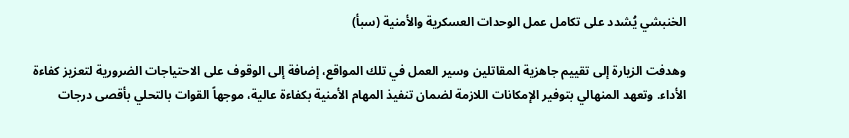الخنبشي يُشدد على تكامل عمل الوحدات العسكرية والأمنية (سبأ)

وهدفت الزيارة إلى تقييم جاهزية المقاتلين وسير العمل في تلك المواقع، إضافة إلى الوقوف على الاحتياجات الضرورية لتعزيز كفاءة الأداء. وتعهد المنهالي بتوفير الإمكانات اللازمة لضمان تنفيذ المهام الأمنية بكفاءة عالية، موجهاً القوات بالتحلي بأقصى درجات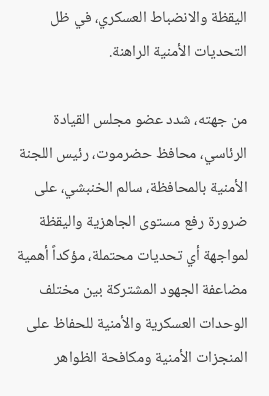اليقظة والانضباط العسكري، في ظل التحديات الأمنية الراهنة.

من جهته، شدد عضو مجلس القيادة الرئاسي، محافظ حضرموت، رئيس اللجنة الأمنية بالمحافظة، سالم الخنبشي، على ضرورة رفع مستوى الجاهزية واليقظة لمواجهة أي تحديات محتملة، مؤكداً أهمية مضاعفة الجهود المشتركة بين مختلف الوحدات العسكرية والأمنية للحفاظ على المنجزات الأمنية ومكافحة الظواهر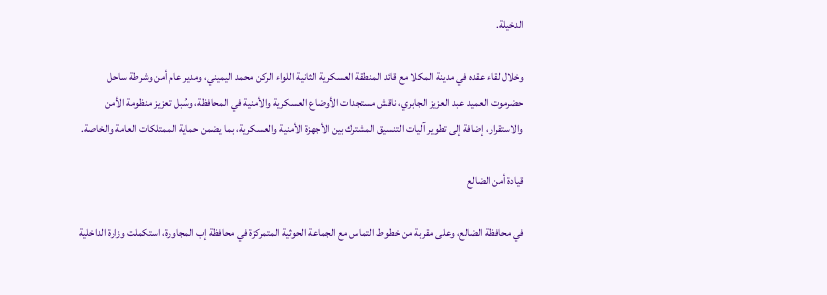الدخيلة.

وخلال لقاء عقده في مدينة المكلا مع قائد المنطقة العسكرية الثانية اللواء الركن محمد اليميني، ومدير عام أمن وشرطة ساحل حضرموت العميد عبد العزيز الجابري، ناقش مستجدات الأوضاع العسكرية والأمنية في المحافظة، وسُبل تعزيز منظومة الأمن والاستقرار، إضافة إلى تطوير آليات التنسيق المشترك بين الأجهزة الأمنية والعسكرية، بما يضمن حماية الممتلكات العامة والخاصة.

قيادة أمن الضالع

في محافظة الضالع، وعلى مقربة من خطوط التماس مع الجماعة الحوثية المتمركزة في محافظة إب المجاورة، استكملت وزارة الداخلية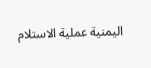اليمنية عملية الاستلام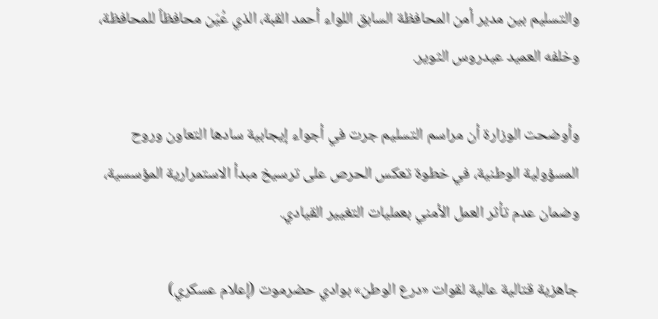والتسليم بين مدير أمن المحافظة السابق اللواء أحمد القبة، الذي عُيّن محافظاً للمحافظة، وخلفه العميد عيدروس الثوير.

وأوضحت الوزارة أن مراسم التسليم جرت في أجواء إيجابية سادها التعاون وروح المسؤولية الوطنية، في خطوة تعكس الحرص على ترسيخ مبدأ الاستمرارية المؤسسية، وضمان عدم تأثر العمل الأمني بعمليات التغيير القيادي.

جاهزية قتالية عالية لقوات «درع الوطن» بوادي حضرموت (إعلام عسكري)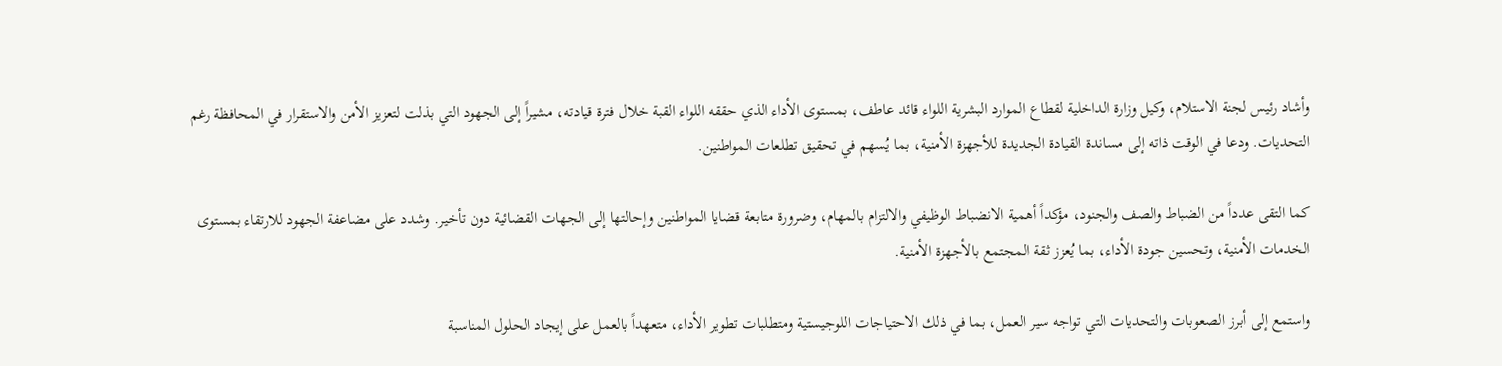وأشاد رئيس لجنة الاستلام، وكيل وزارة الداخلية لقطاع الموارد البشرية اللواء قائد عاطف، بمستوى الأداء الذي حققه اللواء القبة خلال فترة قيادته، مشيراً إلى الجهود التي بذلت لتعزيز الأمن والاستقرار في المحافظة رغم التحديات. ودعا في الوقت ذاته إلى مساندة القيادة الجديدة للأجهزة الأمنية، بما يُسهم في تحقيق تطلعات المواطنين.

كما التقى عدداً من الضباط والصف والجنود، مؤكداً أهمية الانضباط الوظيفي والالتزام بالمهام، وضرورة متابعة قضايا المواطنين وإحالتها إلى الجهات القضائية دون تأخير. وشدد على مضاعفة الجهود للارتقاء بمستوى الخدمات الأمنية، وتحسين جودة الأداء، بما يُعزز ثقة المجتمع بالأجهزة الأمنية.

واستمع إلى أبرز الصعوبات والتحديات التي تواجه سير العمل، بما في ذلك الاحتياجات اللوجيستية ومتطلبات تطوير الأداء، متعهداً بالعمل على إيجاد الحلول المناسبة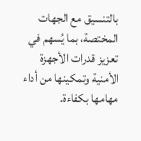بالتنسيق مع الجهات المختصة، بما يُسهم في تعزيز قدرات الأجهزة الأمنية وتمكينها من أداء مهامها بكفاءة.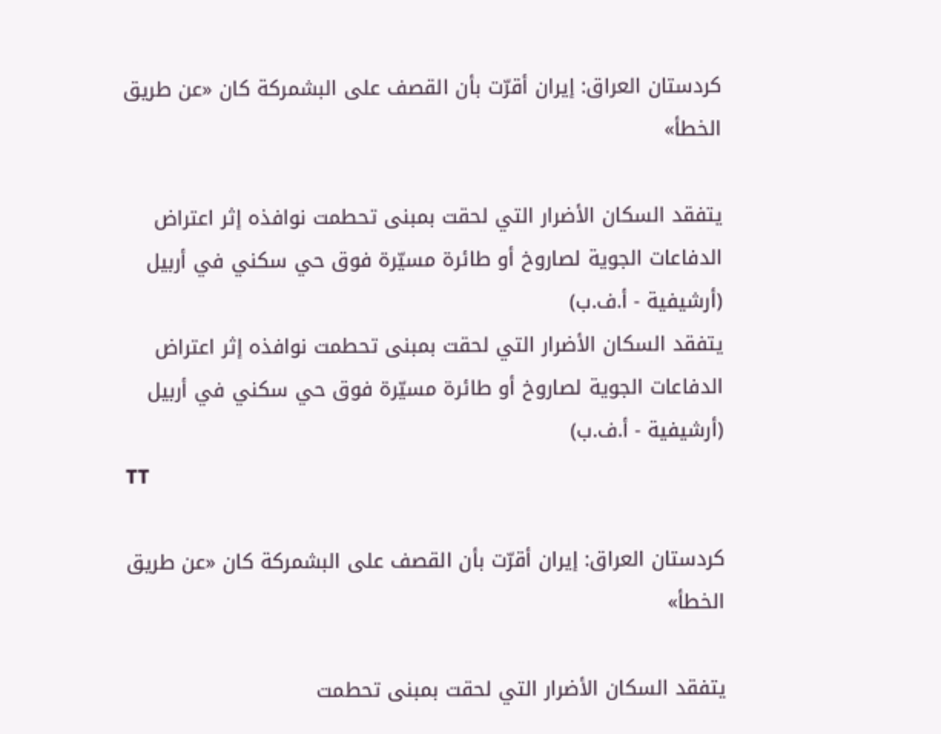كردستان العراق: إيران أقرّت بأن القصف على البشمركة كان «عن طريق الخطأ»

يتفقد السكان الأضرار التي لحقت بمبنى تحطمت نوافذه إثر اعتراض الدفاعات الجوية لصاروخ أو طائرة مسيّرة فوق حي سكني في أربيل (أرشيفية - أ.ف.ب)
يتفقد السكان الأضرار التي لحقت بمبنى تحطمت نوافذه إثر اعتراض الدفاعات الجوية لصاروخ أو طائرة مسيّرة فوق حي سكني في أربيل (أرشيفية - أ.ف.ب)
TT

كردستان العراق: إيران أقرّت بأن القصف على البشمركة كان «عن طريق الخطأ»

يتفقد السكان الأضرار التي لحقت بمبنى تحطمت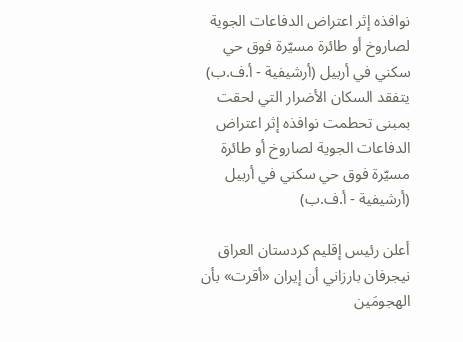نوافذه إثر اعتراض الدفاعات الجوية لصاروخ أو طائرة مسيّرة فوق حي سكني في أربيل (أرشيفية - أ.ف.ب)
يتفقد السكان الأضرار التي لحقت بمبنى تحطمت نوافذه إثر اعتراض الدفاعات الجوية لصاروخ أو طائرة مسيّرة فوق حي سكني في أربيل (أرشيفية - أ.ف.ب)

أعلن رئيس إقليم كردستان العراق نيجرفان بارزاني أن إيران «أقرت» بأن الهجومَين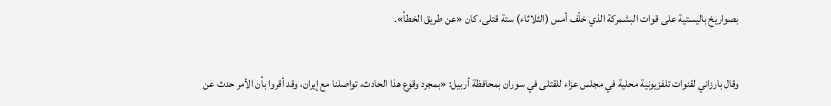بصواريخ باليستية على قوات البشمركة الذي خلّف أمس (الثلاثاء) ستة قتلى، كان «عن طريق الخطأ».

وقال بارزاني لقنوات تلفزيونية محلية في مجلس عزاء للقتلى في سوران بمحافظة أربيل: «بمجرد وقوع هذا الحادث، تواصلنا مع إيران، وقد أقروا بأن الأمر حدث عن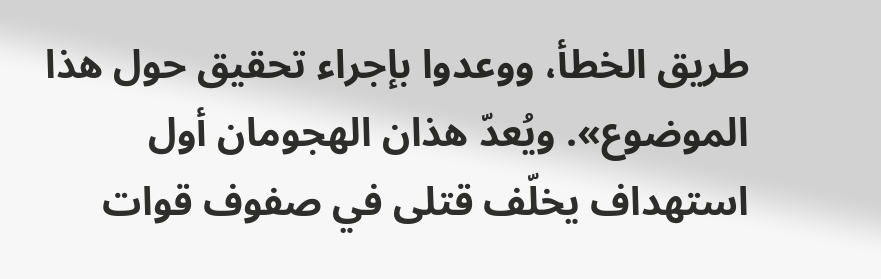طريق الخطأ، ووعدوا بإجراء تحقيق حول هذا الموضوع». ويُعدّ هذان الهجومان أول استهداف يخلّف قتلى في صفوف قوات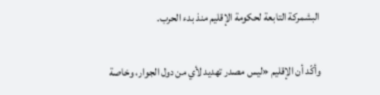البشمركة التابعة لحكومة الإقليم منذ بدء الحرب.

وأكّد أن الإقليم «ليس مصدر تهديد لأي من دول الجوار، وخاصة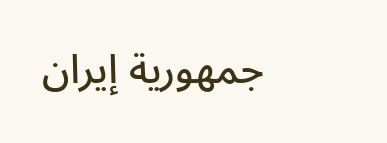جمهورية إيران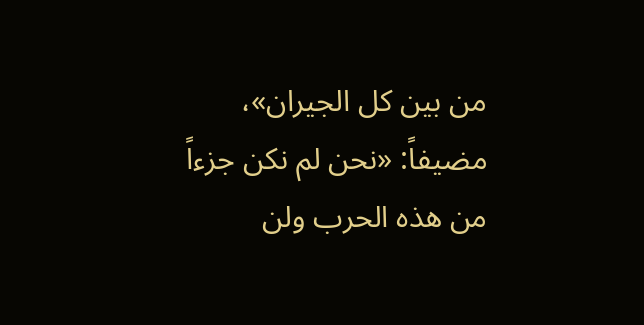من بين كل الجيران»، مضيفاً: «نحن لم نكن جزءاً من هذه الحرب ولن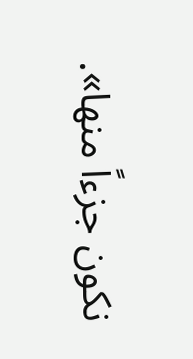نكون جزءاً منها».